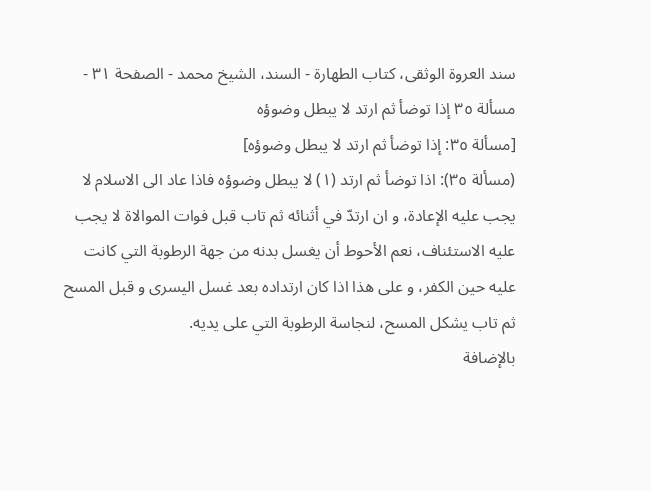سند العروة الوثقى، كتاب الطهارة - السند، الشيخ محمد - الصفحة ٣١ - مسألة ٣٥ إذا توضأ ثم ارتد لا يبطل وضوؤه
[مسألة ٣٥: إذا توضأ ثم ارتد لا يبطل وضوؤه]
(مسألة ٣٥): اذا توضأ ثم ارتد (١) لا يبطل وضوؤه فاذا عاد الى الاسلام لا يجب عليه الإعادة، و ان ارتدّ في أثنائه ثم تاب قبل فوات الموالاة لا يجب عليه الاستئناف، نعم الأحوط أن يغسل بدنه من جهة الرطوبة التي كانت عليه حين الكفر، و على هذا اذا كان ارتداده بعد غسل اليسرى و قبل المسح ثم تاب يشكل المسح، لنجاسة الرطوبة التي على يديه.
بالإضافة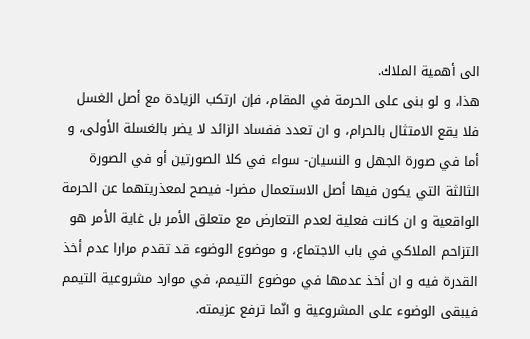الى أهمية الملاك.
هذا، و لو بنى على الحرمة في المقام، فإن ارتكب الزيادة مع أصل الغسل فلا يقع الامتثال بالحرام، و ان تعدد ففساد الزائد لا يضر بالغسلة الأولى، و أما في صورة الجهل و النسيان- سواء في كلا الصورتين أو في الصورة الثالثة التي يكون فيها أصل الاستعمال مضرا- فيصح لمعذريتهما عن الحرمة الواقعية و ان كانت فعلية لعدم التعارض مع متعلق الأمر بل غاية الأمر هو التزاحم الملاكي في باب الاجتماع، و موضوع الوضوء قد تقدم مرارا عدم أخذ القدرة فيه و ان أخذ عدمها في موضوع التيمم، في موارد مشروعية التيمم فيبقى الوضوء على المشروعية و انّما ترفع عزيمته.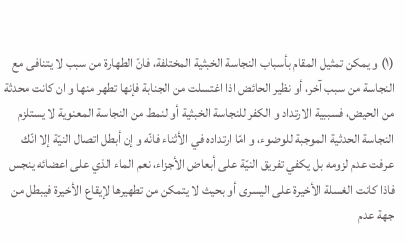(١) و يمكن تمثيل المقام بأسباب النجاسة الخبثية المختلفة، فانّ الطهارة من سبب لا يتنافى مع النجاسة من سبب آخر، أو نظير الحائض اذا اغتسلت من الجنابة فإنها تطهر منها و ان كانت محدثة من الحيض، فسببية الارتداد و الكفر للنجاسة الخبثية أو لنمط من النجاسة المعنوية لا يستلزم النجاسة الحدثية الموجبة للوضوء، و امّا ارتداده في الأثناء فانّه و إن أبطل اتصال النيّة إلا انّك عرفت عدم لزومه بل يكفي تفريق النيّة على أبعاض الأجزاء، نعم الماء الذي على اعضائه ينجس فاذا كانت الغسلة الأخيرة على اليسرى أو بحيث لا يتمكن من تطهيرها لإيقاع الأخيرة فيبطل من جهة عدم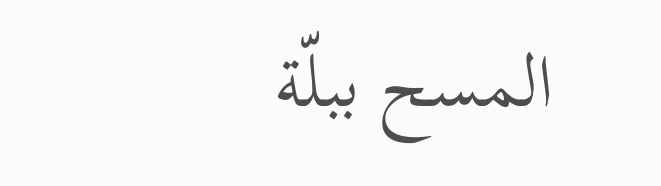المسح ببلّة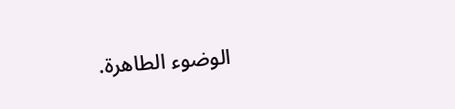الوضوء الطاهرة.